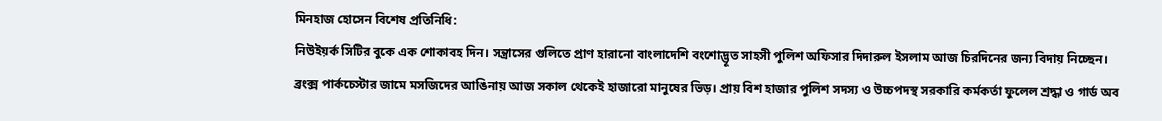মিনহাজ হোসেন বিশেষ প্রতিনিধি:
নিউইয়র্ক সিটির বুকে এক শোকাবহ দিন। সন্ত্রাসের গুলিতে প্রাণ হারানো বাংলাদেশি বংশোদ্ভূত সাহসী পুলিশ অফিসার দিদারুল ইসলাম আজ চিরদিনের জন্য বিদায় নিচ্ছেন। ব্রংক্স পার্কচেস্টার জামে মসজিদের আঙিনায় আজ সকাল থেকেই হাজারো মানুষের ভিড়। প্রায় বিশ হাজার পুলিশ সদস্য ও উচ্চপদস্থ সরকারি কর্মকর্তা ফুলেল শ্রদ্ধা ও গার্ড অব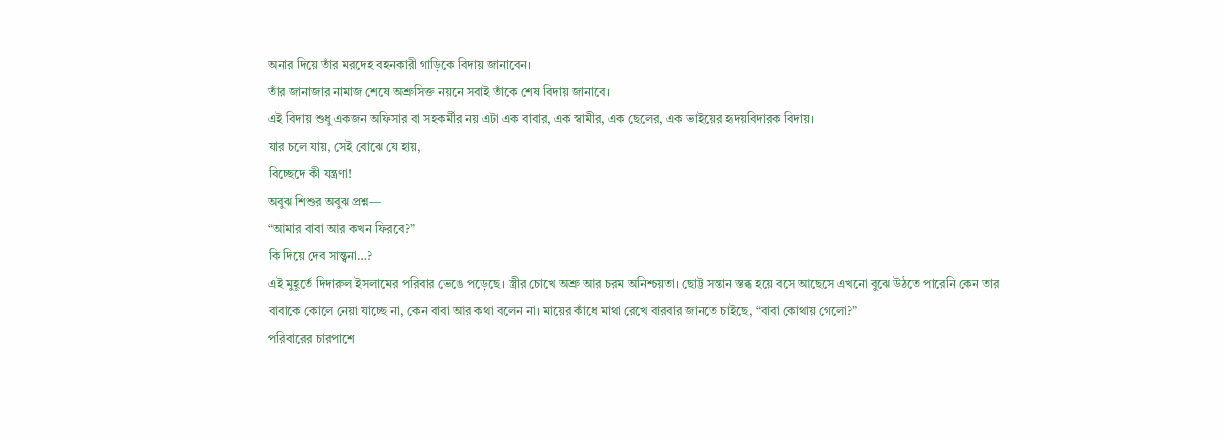অনার দিয়ে তাঁর মরদেহ বহনকারী গাড়িকে বিদায় জানাবেন।
তাঁর জানাজার নামাজ শেষে অশ্রুসিক্ত নয়নে সবাই তাঁকে শেষ বিদায় জানাবে।
এই বিদায় শুধু একজন অফিসার বা সহকর্মীর নয় এটা এক বাবার, এক স্বামীর, এক ছেলের, এক ভাইয়ের হৃদয়বিদারক বিদায়।
যার চলে যায়, সেই বোঝে যে হায়,
বিচ্ছেদে কী যন্ত্রণা!
অবুঝ শিশুর অবুঝ প্রশ্ন—
“আমার বাবা আর কখন ফিরবে?”
কি দিয়ে দেব সান্ত্বনা…?
এই মুহূর্তে দিদারুল ইসলামের পরিবার ভেঙে পড়েছে। স্ত্রীর চোখে অশ্রু আর চরম অনিশ্চয়তা। ছোট্ট সন্তান স্তব্ধ হয়ে বসে আছেসে এখনো বুঝে উঠতে পারেনি কেন তার বাবাকে কোলে নেয়া যাচ্ছে না, কেন বাবা আর কথা বলেন না। মায়ের কাঁধে মাথা রেখে বারবার জানতে চাইছে, “বাবা কোথায় গেলো?”
পরিবারের চারপাশে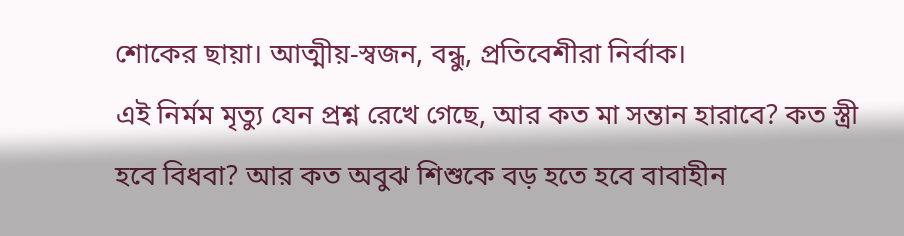শোকের ছায়া। আত্মীয়-স্বজন, বন্ধু, প্রতিবেশীরা নির্বাক।
এই নির্মম মৃত্যু যেন প্রশ্ন রেখে গেছে, আর কত মা সন্তান হারাবে? কত স্ত্রী হবে বিধবা? আর কত অবুঝ শিশুকে বড় হতে হবে বাবাহীন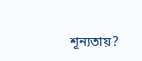শূন্যতায়?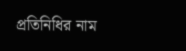প্রতিনিধির নাম